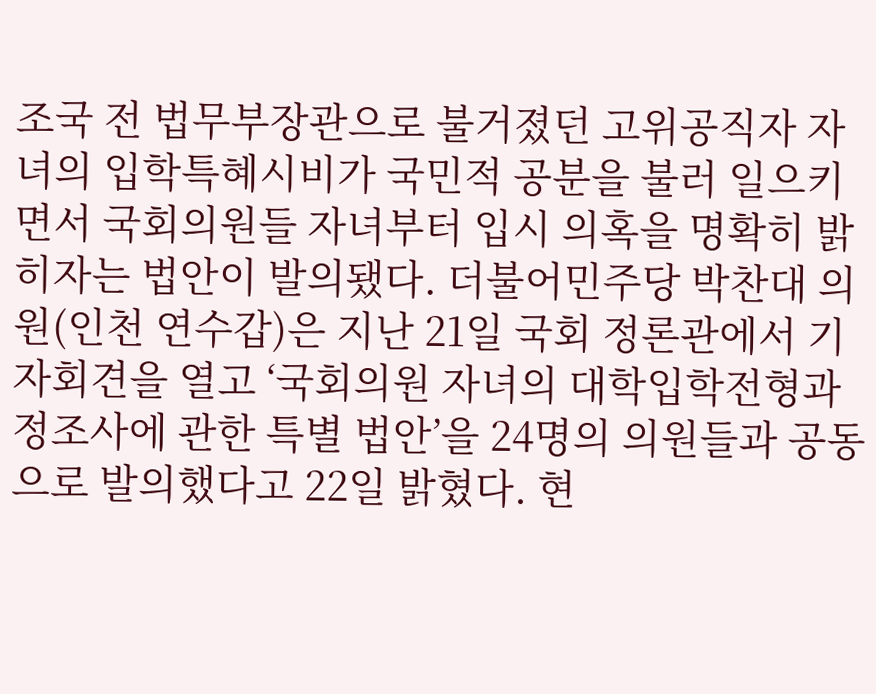조국 전 법무부장관으로 불거졌던 고위공직자 자녀의 입학특혜시비가 국민적 공분을 불러 일으키면서 국회의원들 자녀부터 입시 의혹을 명확히 밝히자는 법안이 발의됐다. 더불어민주당 박찬대 의원(인천 연수갑)은 지난 21일 국회 정론관에서 기자회견을 열고 ‘국회의원 자녀의 대학입학전형과정조사에 관한 특별 법안’을 24명의 의원들과 공동으로 발의했다고 22일 밝혔다. 현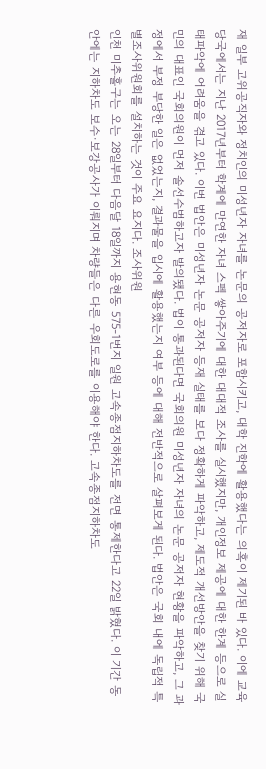재 일부 고위공직자와 정치인의 미성년자 자녀를 논문의 공저자로 포함시키고, 대학 진학에 활용했다는 의혹이 제기된 바 있다. 이에 교육당국에서는 지난 2017년부터 학계에 만연한 자녀 스펙 쌓아주기에 대한 대대적 조사를 실시했지만, 개인정보 제공에 대한 한계 등으로 실태파악에 어려움을 겪고 있다. 이번 법안은 미성년자 논문 공저자 등재 실태를 보다 정확하게 파악하고, 제도적 개선방안을 찾기 위해 국민의 대표인 국회의원이 먼저 솔선수범하고자 발의됐다. 법이 통과된다면 국회의원 미성년자 자녀의 논문 공저자 현황을 파악하고, 그 과정에서 부정 부당한 일은 없었는지, 결과물을 입시에 활용했는지 여부 등에 대해 전반적으로 살펴보게 된다. 법안은 국회 내에 독립적 특별조사위원회를 설치하는 것이 주요 요지다. 조사위원
인천 미추홀구는 오는 28일부터 다음달 18일까지 용현동 575-1번지 일원 고속종점지하차도를 전면 통제한다고 22일 밝혔다. 이 기간 동안에는 지하차도 보수·보강공사가 이뤄지며 차량들은 다른 우회도로를 이용해야 한다. 고속종점지하차도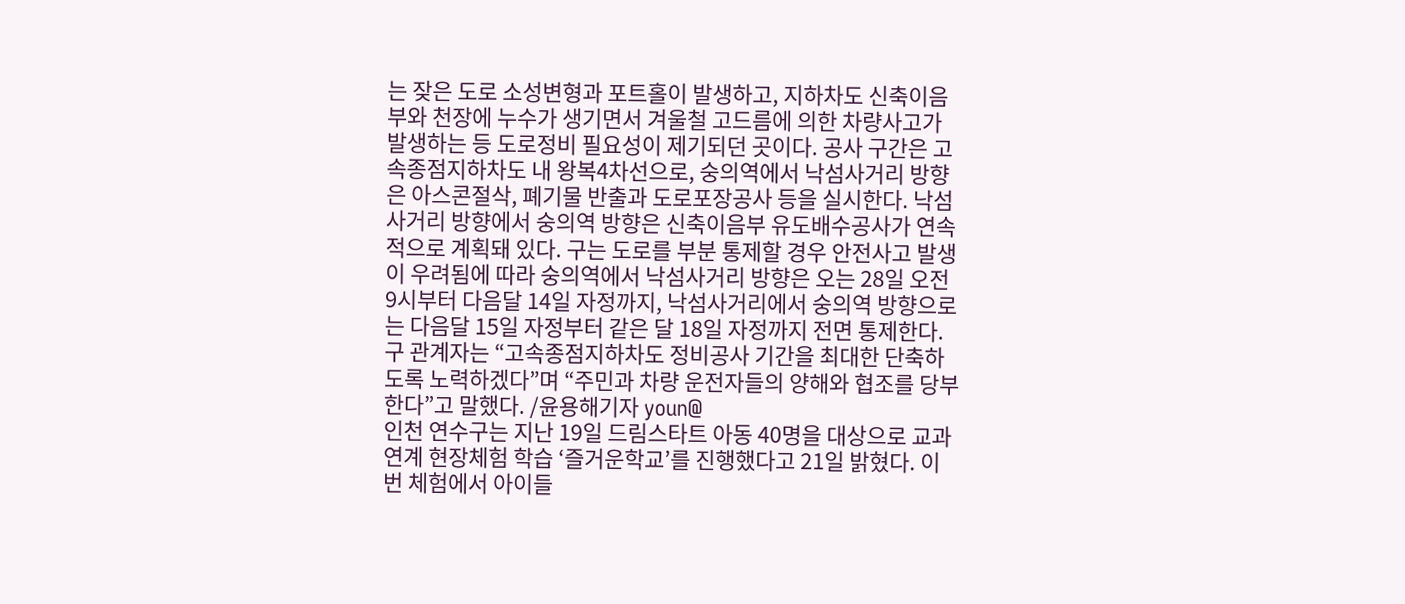는 잦은 도로 소성변형과 포트홀이 발생하고, 지하차도 신축이음부와 천장에 누수가 생기면서 겨울철 고드름에 의한 차량사고가 발생하는 등 도로정비 필요성이 제기되던 곳이다. 공사 구간은 고속종점지하차도 내 왕복4차선으로, 숭의역에서 낙섬사거리 방향은 아스콘절삭, 폐기물 반출과 도로포장공사 등을 실시한다. 낙섬사거리 방향에서 숭의역 방향은 신축이음부 유도배수공사가 연속적으로 계획돼 있다. 구는 도로를 부분 통제할 경우 안전사고 발생이 우려됨에 따라 숭의역에서 낙섬사거리 방향은 오는 28일 오전 9시부터 다음달 14일 자정까지, 낙섬사거리에서 숭의역 방향으로는 다음달 15일 자정부터 같은 달 18일 자정까지 전면 통제한다. 구 관계자는 “고속종점지하차도 정비공사 기간을 최대한 단축하도록 노력하겠다”며 “주민과 차량 운전자들의 양해와 협조를 당부한다”고 말했다. /윤용해기자 youn@
인천 연수구는 지난 19일 드림스타트 아동 40명을 대상으로 교과연계 현장체험 학습 ‘즐거운학교’를 진행했다고 21일 밝혔다. 이번 체험에서 아이들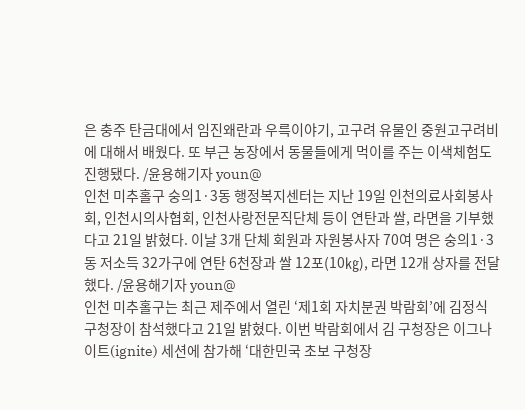은 충주 탄금대에서 임진왜란과 우륵이야기, 고구려 유물인 중원고구려비에 대해서 배웠다. 또 부근 농장에서 동물들에게 먹이를 주는 이색체험도 진행됐다. /윤용해기자 youn@
인천 미추홀구 숭의1·3동 행정복지센터는 지난 19일 인천의료사회봉사회, 인천시의사협회, 인천사랑전문직단체 등이 연탄과 쌀, 라면을 기부했다고 21일 밝혔다. 이날 3개 단체 회원과 자원봉사자 70여 명은 숭의1·3동 저소득 32가구에 연탄 6천장과 쌀 12포(10㎏), 라면 12개 상자를 전달했다. /윤용해기자 youn@
인천 미추홀구는 최근 제주에서 열린 ‘제1회 자치분권 박람회’에 김정식 구청장이 참석했다고 21일 밝혔다. 이번 박람회에서 김 구청장은 이그나이트(ignite) 세션에 참가해 ‘대한민국 초보 구청장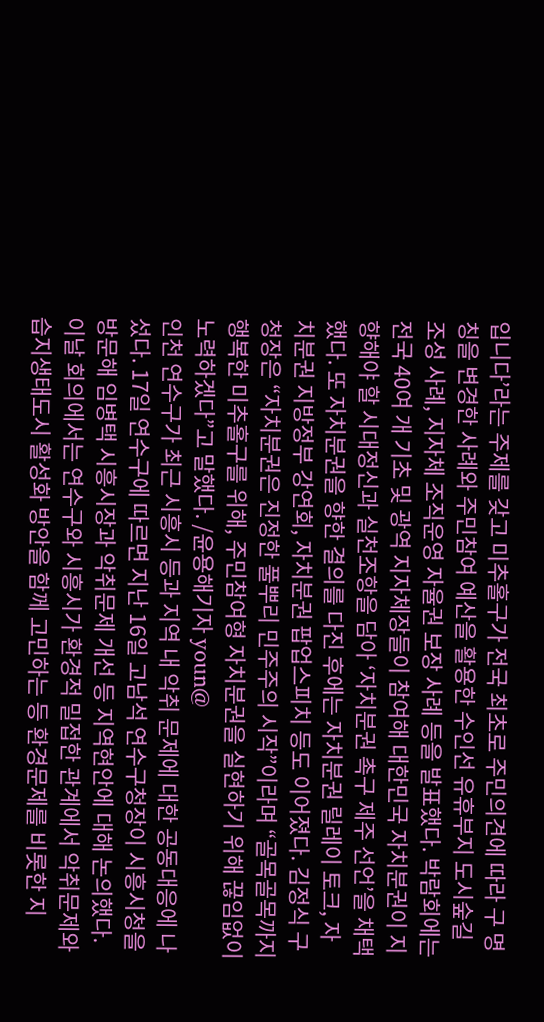입니다’라는 주제를 갖고 미추홀구가 전국 최초로 주민의견에 따라 구 명칭을 변경한 사례와 주민참여 예산을 활용한 수인선 유휴부지 도시숲길 조성 사례, 지자체 조직운영 자율권 보장 사례 등을 발표했다. 박람회에는 전국 40여 개 기초 및 광역 지자체장들이 참여해 대한민국 자치분권이 지향해야 할 시대정신과 실천조항을 담아 ‘자치분권 촉구 제주 선언’을 채택했다. 또 자치분권을 향한 결의를 다진 후에는 자치분권 릴레이 토크, 자치분권 지방정부 강연회, 자치분권 팝업스피치 등도 이어졌다. 김정식 구청장은 “자치분권은 진정한 풀뿌리 민주주의 시작”이라며 “골목골목까지 행복한 미추홀구를 위해, 주민참여형 자치분권을 실현하기 위해 끊임없이 노력하겠다”고 말했다. /윤용해기자 youn@
인천 연수구가 최근 시흥시 등과 지역 내 악취 문제에 대한 공동대응에 나섰다. 17일 연수구에 따르면 지난 16일 고남석 연수구청장이 시흥시청을 방문해 임병택 시흥시장과 악취문제 개선 등 지역현안에 대해 논의했다. 이날 회의에서는 연수구와 시흥시가 환경적 밀접한 관계에서 악취문제와 습지생태도시 활성화 방안을 함께 고민하는 등 환경문제를 비롯한 지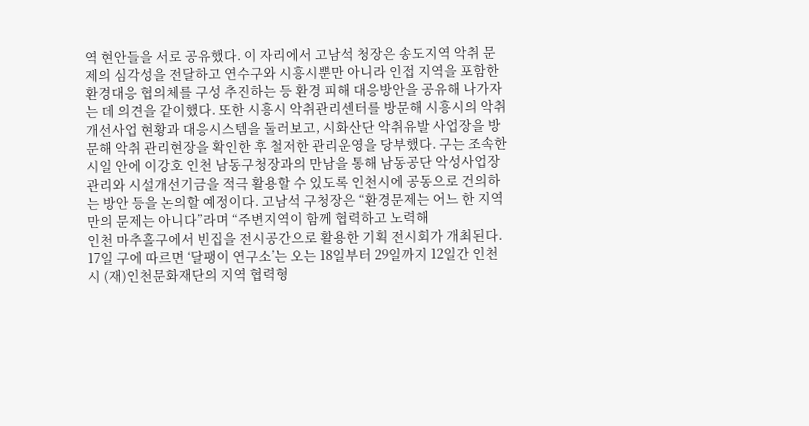역 현안들을 서로 공유했다. 이 자리에서 고남석 청장은 송도지역 악취 문제의 심각성을 전달하고 연수구와 시흥시뿐만 아니라 인접 지역을 포함한 환경대응 협의체를 구성 추진하는 등 환경 피해 대응방안을 공유해 나가자는 데 의견을 같이했다. 또한 시흥시 악취관리센터를 방문해 시흥시의 악취개선사업 현황과 대응시스템을 둘러보고, 시화산단 악취유발 사업장을 방문해 악취 관리현장을 확인한 후 철저한 관리운영을 당부했다. 구는 조속한 시일 안에 이강호 인천 남동구청장과의 만남을 통해 남동공단 악성사업장 관리와 시설개선기금을 적극 활용할 수 있도록 인천시에 공동으로 건의하는 방안 등을 논의할 예정이다. 고남석 구청장은 “환경문제는 어느 한 지역만의 문제는 아니다”라며 “주변지역이 함께 협력하고 노력해
인천 마추홀구에서 빈집을 전시공간으로 활용한 기획 전시회가 개최된다. 17일 구에 따르면 ‘달팽이 연구소’는 오는 18일부터 29일까지 12일간 인천시 (재)인천문화재단의 지역 협력형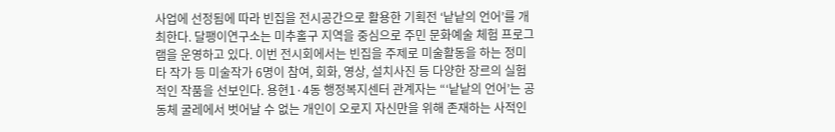사업에 선정됨에 따라 빈집을 전시공간으로 활용한 기획전 ‘낱낱의 언어’를 개최한다. 달팽이연구소는 미추홀구 지역을 중심으로 주민 문화예술 체험 프로그램을 운영하고 있다. 이번 전시회에서는 빈집을 주제로 미술활동을 하는 정미타 작가 등 미술작가 6명이 참여, 회화, 영상, 설치사진 등 다양한 장르의 실험적인 작품을 선보인다. 용현1·4동 행정복지센터 관계자는 “‘낱낱의 언어’는 공동체 굴레에서 벗어날 수 없는 개인이 오로지 자신만을 위해 존재하는 사적인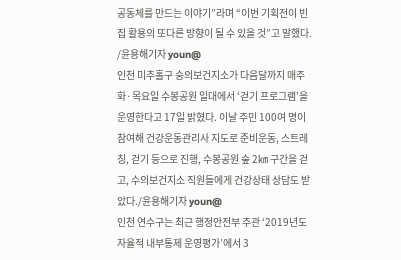공동체를 만드는 이야기”라며 “이번 기획전이 빈집 활용의 또다른 방향이 될 수 있을 것”고 말했다. /윤용해기자 youn@
인천 미추홀구 숭의보건지소가 다음달까지 매주 화·목요일 수봉공원 일대에서 ‘걷기 프로그램’을 운영한다고 17일 밝혔다. 이날 주민 100여 명이 참여해 건강운동관리사 지도로 준비운동, 스트레칭, 걷기 등으로 진행, 수봉공원 숲 2㎞ 구간을 걷고, 수의보건지소 직원들에게 건강상태 상담도 받았다./윤용해기자 youn@
인천 연수구는 최근 행정안전부 주관 ‘2019년도 자율적 내부통제 운영평가’에서 3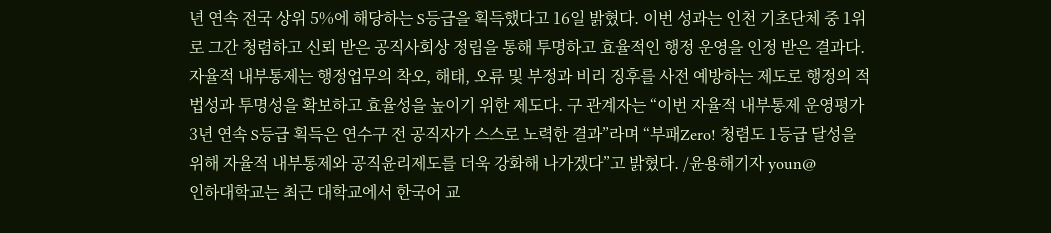년 연속 전국 상위 5%에 해당하는 S등급을 획득했다고 16일 밝혔다. 이번 성과는 인천 기초단체 중 1위로 그간 청렴하고 신뢰 받은 공직사회상 정립을 통해 투명하고 효율적인 행정 운영을 인정 받은 결과다. 자율적 내부통제는 행정업무의 착오, 해태, 오류 및 부정과 비리 징후를 사전 예방하는 제도로 행정의 적법성과 투명성을 확보하고 효율성을 높이기 위한 제도다. 구 관계자는 “이번 자율적 내부통제 운영평가 3년 연속 S등급 획득은 연수구 전 공직자가 스스로 노력한 결과”라며 “부패Zero! 청렴도 1등급 달성을 위해 자율적 내부통제와 공직윤리제도를 더욱 강화해 나가겠다”고 밝혔다. /윤용해기자 youn@
인하대학교는 최근 대학교에서 한국어 교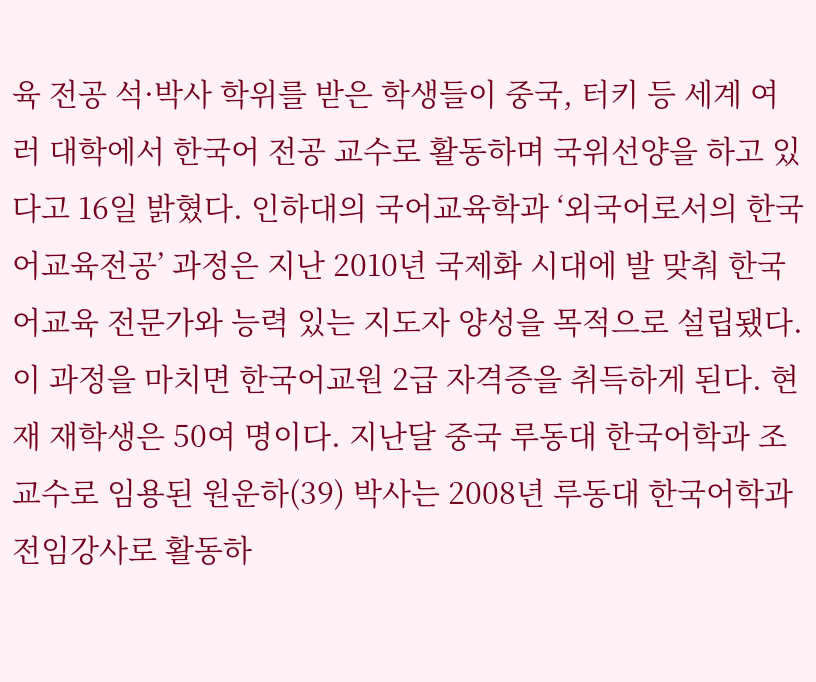육 전공 석·박사 학위를 받은 학생들이 중국, 터키 등 세계 여러 대학에서 한국어 전공 교수로 활동하며 국위선양을 하고 있다고 16일 밝혔다. 인하대의 국어교육학과 ‘외국어로서의 한국어교육전공’ 과정은 지난 2010년 국제화 시대에 발 맞춰 한국어교육 전문가와 능력 있는 지도자 양성을 목적으로 설립됐다. 이 과정을 마치면 한국어교원 2급 자격증을 취득하게 된다. 현재 재학생은 50여 명이다. 지난달 중국 루동대 한국어학과 조교수로 임용된 원운하(39) 박사는 2008년 루동대 한국어학과 전임강사로 활동하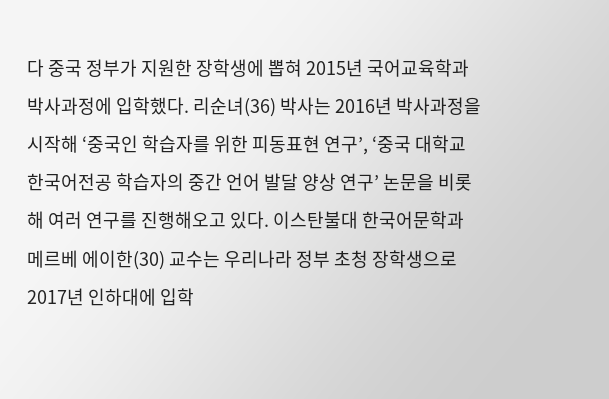다 중국 정부가 지원한 장학생에 뽑혀 2015년 국어교육학과 박사과정에 입학했다. 리순녀(36) 박사는 2016년 박사과정을 시작해 ‘중국인 학습자를 위한 피동표현 연구’, ‘중국 대학교 한국어전공 학습자의 중간 언어 발달 양상 연구’ 논문을 비롯해 여러 연구를 진행해오고 있다. 이스탄불대 한국어문학과 메르베 에이한(30) 교수는 우리나라 정부 초청 장학생으로 2017년 인하대에 입학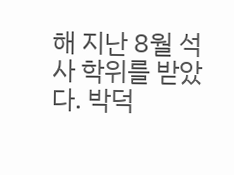해 지난 8월 석사 학위를 받았다. 박덕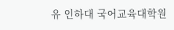유 인하대 국어교육대학원